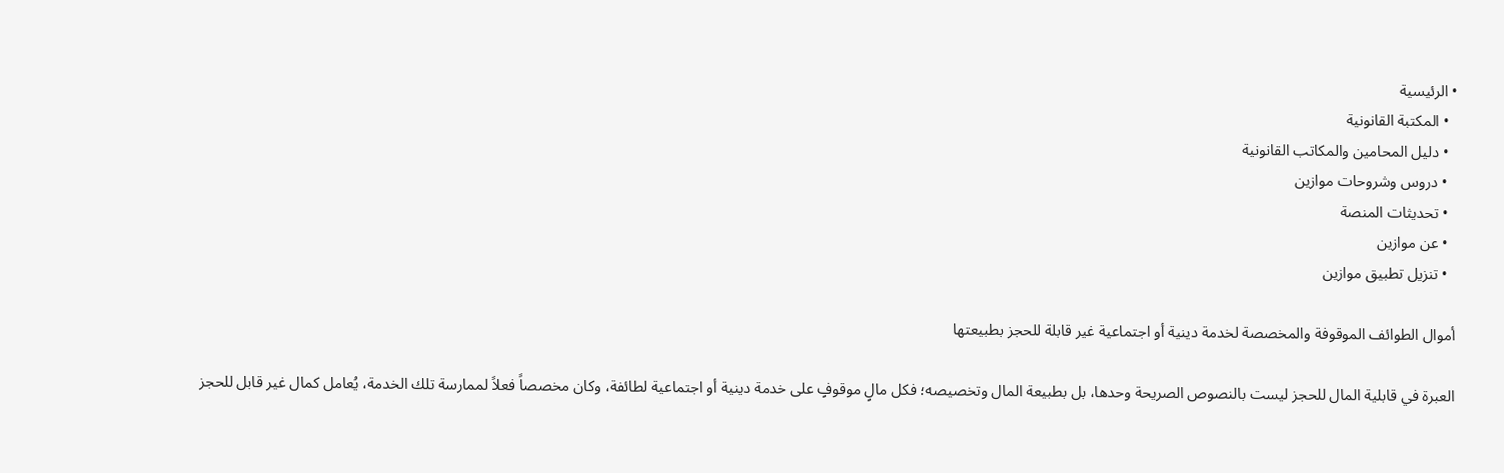• الرئيسية
  • المكتبة القانونية
  • دليل المحامين والمكاتب القانونية
  • دروس وشروحات موازين
  • تحديثات المنصة
  • عن موازين
  • تنزيل تطبيق موازين

أموال الطوائف الموقوفة والمخصصة لخدمة دينية أو اجتماعية غير قابلة للحجز بطبيعتها

العبرة في قابلية المال للحجز ليست بالنصوص الصريحة وحدها، بل بطبيعة المال وتخصيصه؛ فكل مالٍ موقوفٍ على خدمة دينية أو اجتماعية لطائفة، وكان مخصصاً فعلاً لممارسة تلك الخدمة، يُعامل كمال غير قابل للحجز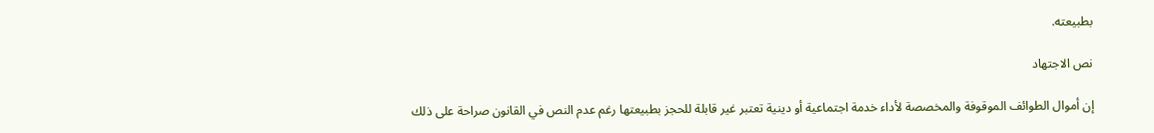بطبيعته.

نص الاجتهاد

إن أموال الطوائف الموقوفة والمخصصة لأداء خدمة اجتماعية أو دينية تعتبر غير قابلة للحجز بطبيعتها رغم عدم النص في القانون صراحة على ذلك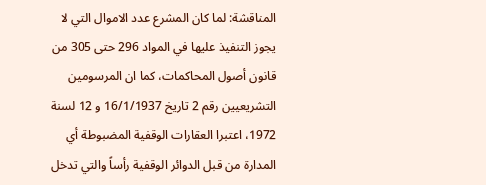المناقشة: لما كان المشرع عدد الاموال التي لا يجوز التنفيذ عليها في المواد 296 حتى 305 من قانون أصول المحاكمات، كما ان المرسومين التشريعيين رقم 2 تاريخ 16/1/1937 و 12 لسنة 1972، اعتبرا العقارات الوقفية المضبوطة أي المدارة من قبل الدوائر الوقفية رأساً والتي تدخل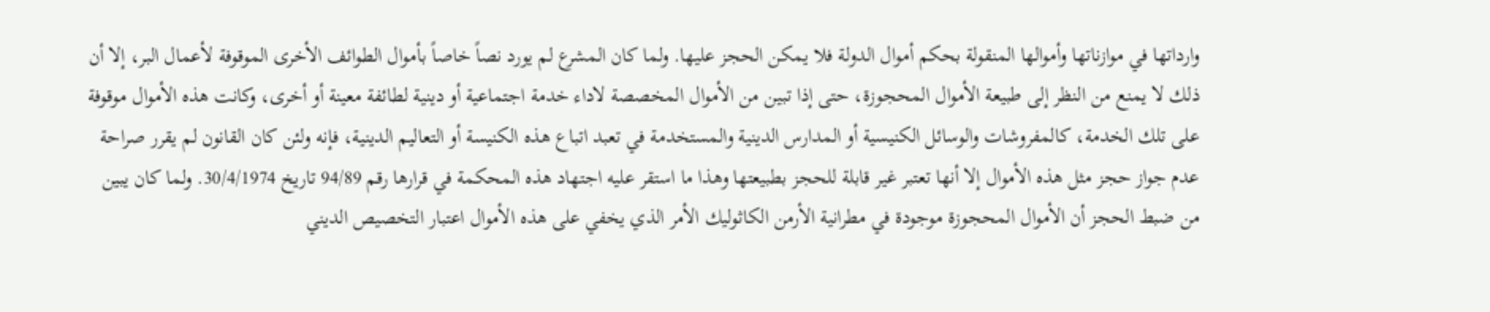وارداتها في موازناتها وأموالها المنقولة بحكم أموال الدولة فلا يمكن الحجز عليها. ولما كان المشرع لم يورد نصاً خاصاً بأموال الطوائف الأخرى الموقوفة لأعمال البر، إلا أن ذلك لا يمنع من النظر إلى طبيعة الأموال المحجوزة، حتى إذا تبين من الأموال المخصصة لاداء خدمة اجتماعية أو دينية لطائفة معينة أو أخرى، وكانت هذه الأموال موقوفة على تلك الخدمة، كالمفروشات والوسائل الكنيسية أو المدارس الدينية والمستخدمة في تعبد اتباع هذه الكنيسة أو التعاليم الدينية، فإنه ولئن كان القانون لم يقرر صراحة عدم جواز حجز مثل هذه الأموال إلا أنها تعتبر غير قابلة للحجز بطبيعتها وهذا ما استقر عليه اجتهاد هذه المحكمة في قرارها رقم 94/89 تاريخ 30/4/1974. ولما كان يبين من ضبط الحجز أن الأموال المحجوزة موجودة في مطرانية الأرمن الكاثوليك الأمر الذي يخفي على هذه الأموال اعتبار التخصيص الديني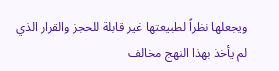ويجعلها نظراً لطبيعتها غير قابلة للحجز والقرار الذي لم يأخذ بهذا النهج مخالف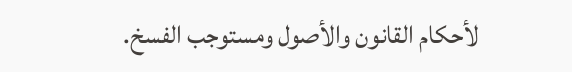لأحكام القانون والأصول ومستوجب الفسخ.